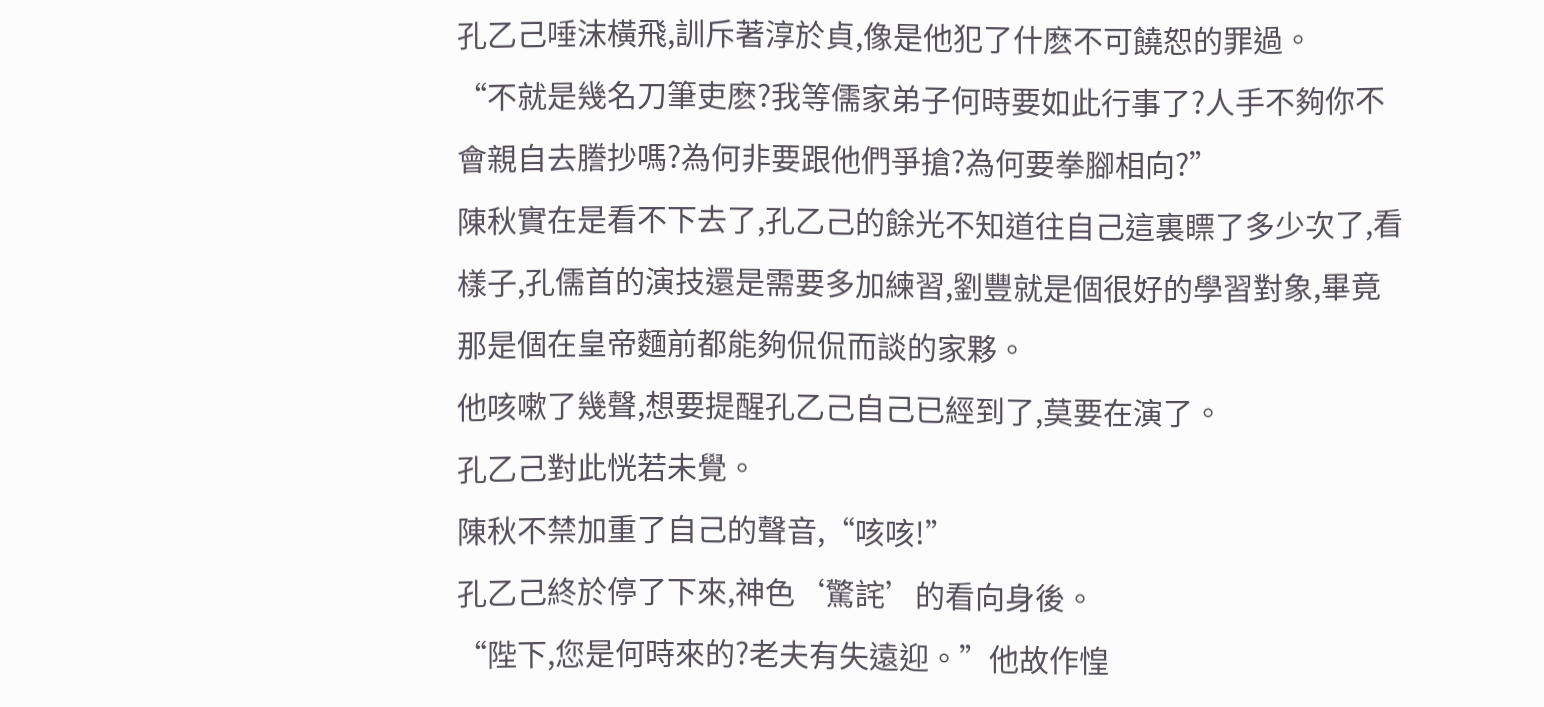孔乙己唾沫橫飛,訓斥著淳於貞,像是他犯了什麽不可饒恕的罪過。
“不就是幾名刀筆吏麽?我等儒家弟子何時要如此行事了?人手不夠你不會親自去謄抄嗎?為何非要跟他們爭搶?為何要拳腳相向?”
陳秋實在是看不下去了,孔乙己的餘光不知道往自己這裏瞟了多少次了,看樣子,孔儒首的演技還是需要多加練習,劉豐就是個很好的學習對象,畢竟那是個在皇帝麵前都能夠侃侃而談的家夥。
他咳嗽了幾聲,想要提醒孔乙己自己已經到了,莫要在演了。
孔乙己對此恍若未覺。
陳秋不禁加重了自己的聲音,“咳咳!”
孔乙己終於停了下來,神色‘驚詫’的看向身後。
“陛下,您是何時來的?老夫有失遠迎。”他故作惶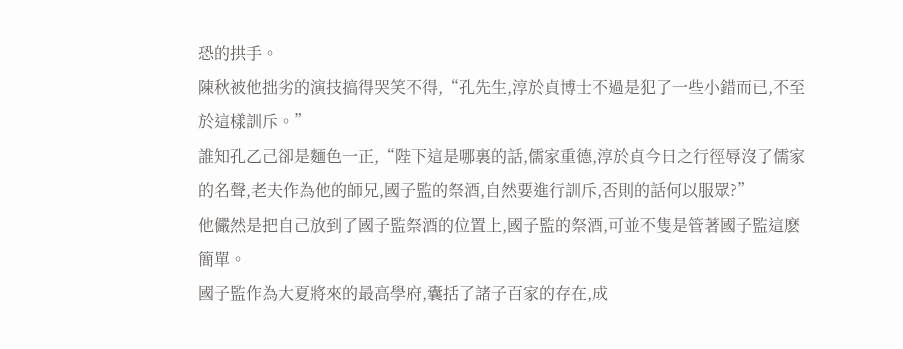恐的拱手。
陳秋被他拙劣的演技搞得哭笑不得,“孔先生,淳於貞博士不過是犯了一些小錯而已,不至於這樣訓斥。”
誰知孔乙己卻是麵色一正,“陛下這是哪裏的話,儒家重德,淳於貞今日之行徑辱沒了儒家的名聲,老夫作為他的師兄,國子監的祭酒,自然要進行訓斥,否則的話何以服眾?”
他儼然是把自己放到了國子監祭酒的位置上,國子監的祭酒,可並不隻是管著國子監這麽簡單。
國子監作為大夏將來的最高學府,囊括了諸子百家的存在,成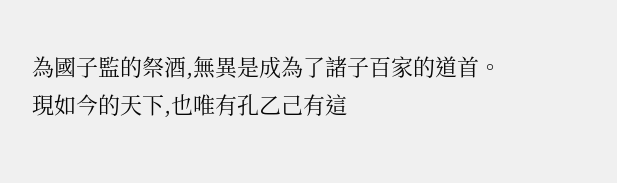為國子監的祭酒,無異是成為了諸子百家的道首。
現如今的天下,也唯有孔乙己有這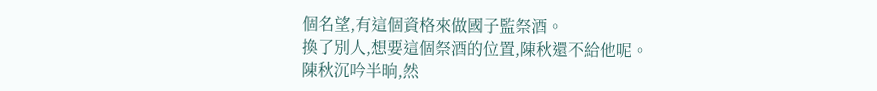個名望,有這個資格來做國子監祭酒。
換了別人,想要這個祭酒的位置,陳秋還不給他呢。
陳秋沉吟半晌,然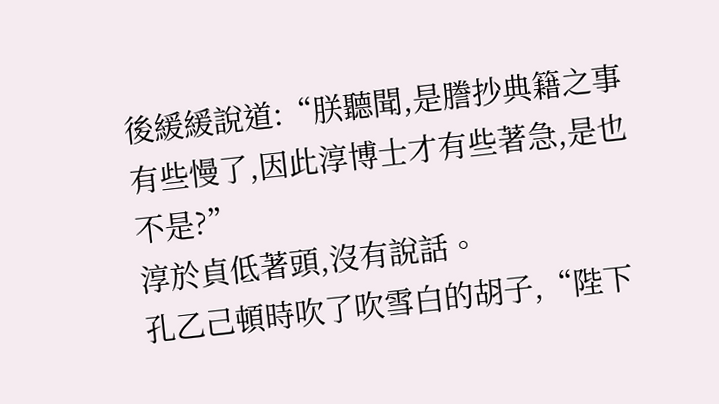後緩緩說道:“朕聽聞,是謄抄典籍之事有些慢了,因此淳博士才有些著急,是也不是?”
淳於貞低著頭,沒有說話。
孔乙己頓時吹了吹雪白的胡子,“陛下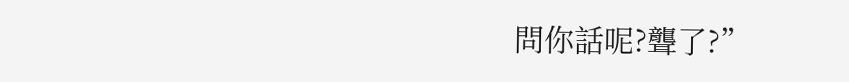問你話呢?聾了?”